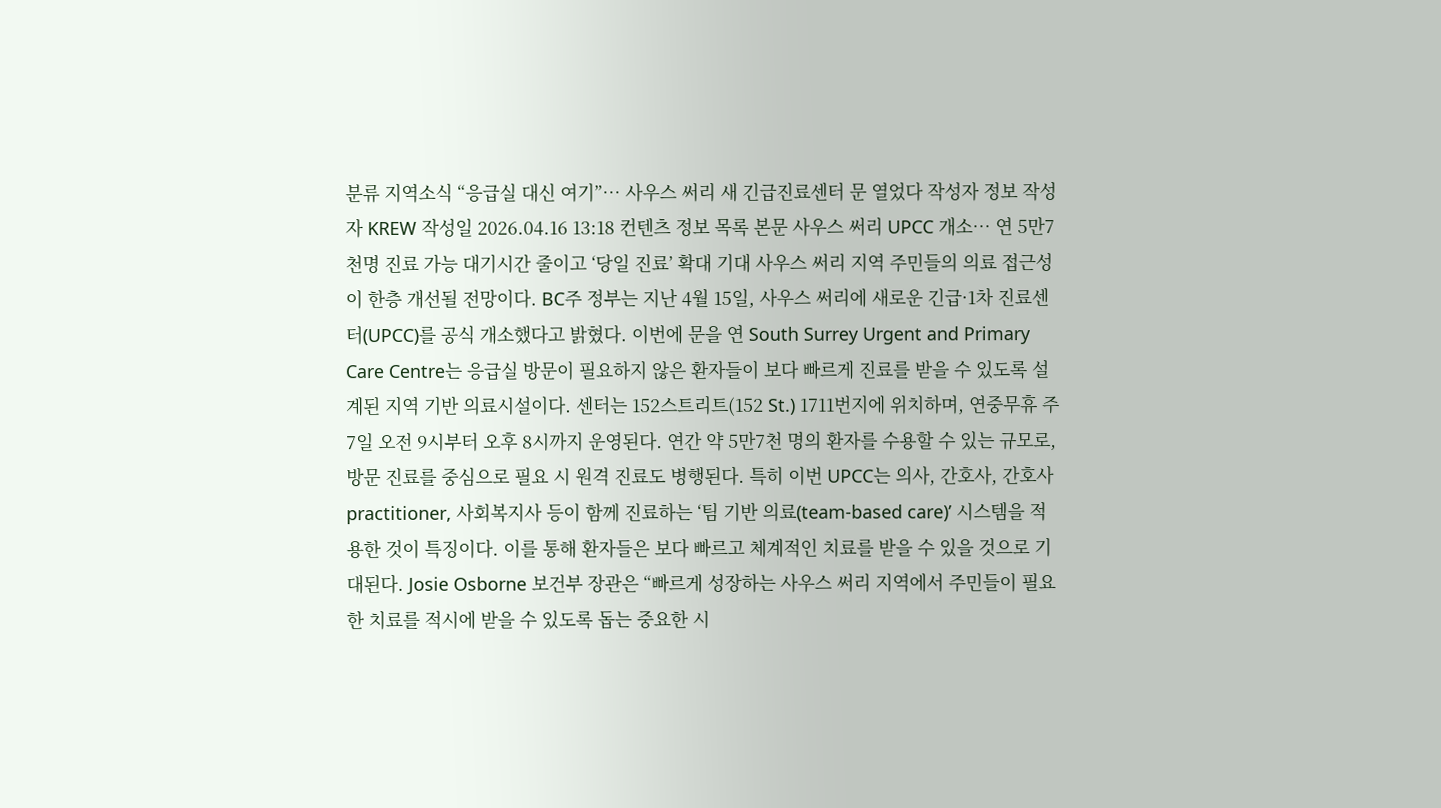분류 지역소식 “응급실 대신 여기”… 사우스 써리 새 긴급진료센터 문 열었다 작성자 정보 작성자 KREW 작성일 2026.04.16 13:18 컨텐츠 정보 목록 본문 사우스 써리 UPCC 개소… 연 5만7천명 진료 가능 대기시간 줄이고 ‘당일 진료’ 확대 기대 사우스 써리 지역 주민들의 의료 접근성이 한층 개선될 전망이다. BC주 정부는 지난 4월 15일, 사우스 써리에 새로운 긴급·1차 진료센터(UPCC)를 공식 개소했다고 밝혔다. 이번에 문을 연 South Surrey Urgent and Primary Care Centre는 응급실 방문이 필요하지 않은 환자들이 보다 빠르게 진료를 받을 수 있도록 설계된 지역 기반 의료시설이다. 센터는 152스트리트(152 St.) 1711번지에 위치하며, 연중무휴 주 7일 오전 9시부터 오후 8시까지 운영된다. 연간 약 5만7천 명의 환자를 수용할 수 있는 규모로, 방문 진료를 중심으로 필요 시 원격 진료도 병행된다. 특히 이번 UPCC는 의사, 간호사, 간호사 practitioner, 사회복지사 등이 함께 진료하는 ‘팀 기반 의료(team-based care)’ 시스템을 적용한 것이 특징이다. 이를 통해 환자들은 보다 빠르고 체계적인 치료를 받을 수 있을 것으로 기대된다. Josie Osborne 보건부 장관은 “빠르게 성장하는 사우스 써리 지역에서 주민들이 필요한 치료를 적시에 받을 수 있도록 돕는 중요한 시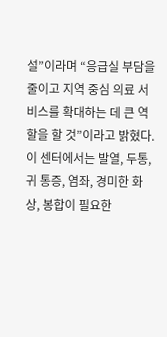설”이라며 “응급실 부담을 줄이고 지역 중심 의료 서비스를 확대하는 데 큰 역할을 할 것”이라고 밝혔다. 이 센터에서는 발열, 두통, 귀 통증, 염좌, 경미한 화상, 봉합이 필요한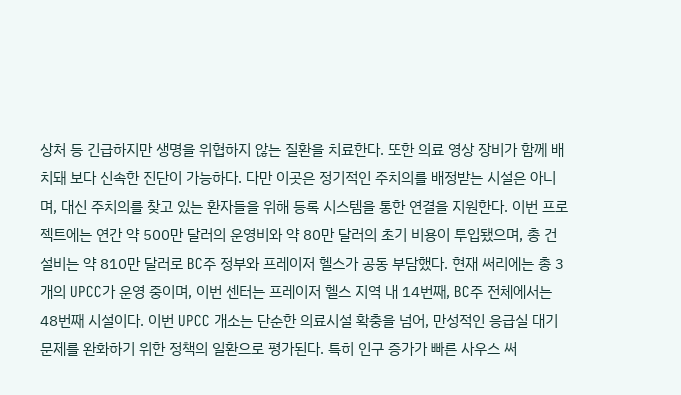상처 등 긴급하지만 생명을 위협하지 않는 질환을 치료한다. 또한 의료 영상 장비가 함께 배치돼 보다 신속한 진단이 가능하다. 다만 이곳은 정기적인 주치의를 배정받는 시설은 아니며, 대신 주치의를 찾고 있는 환자들을 위해 등록 시스템을 통한 연결을 지원한다. 이번 프로젝트에는 연간 약 500만 달러의 운영비와 약 80만 달러의 초기 비용이 투입됐으며, 총 건설비는 약 810만 달러로 BC주 정부와 프레이저 헬스가 공동 부담했다. 현재 써리에는 총 3개의 UPCC가 운영 중이며, 이번 센터는 프레이저 헬스 지역 내 14번째, BC주 전체에서는 48번째 시설이다. 이번 UPCC 개소는 단순한 의료시설 확충을 넘어, 만성적인 응급실 대기 문제를 완화하기 위한 정책의 일환으로 평가된다. 특히 인구 증가가 빠른 사우스 써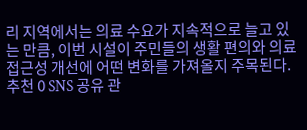리 지역에서는 의료 수요가 지속적으로 늘고 있는 만큼, 이번 시설이 주민들의 생활 편의와 의료 접근성 개선에 어떤 변화를 가져올지 주목된다. 추천 0 SNS 공유 관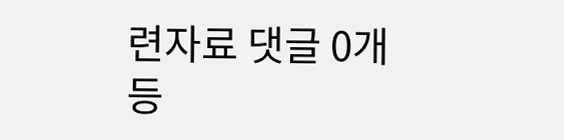련자료 댓글 0개 등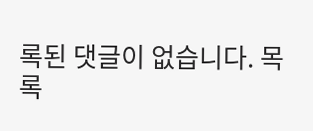록된 댓글이 없습니다. 목록